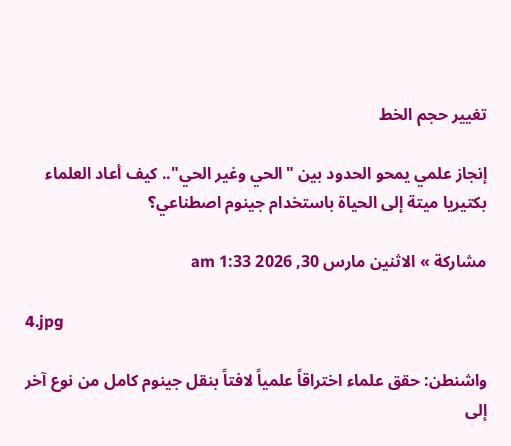تغيير حجم الخط

إنجاز علمي يمحو الحدود بين "الحي وغير الحي".. كيف أعاد العلماء بكتيريا ميتة إلى الحياة باستخدام جينوم اصطناعي؟

مشاركة » الاثنين مارس 30, 2026 1:33 am

4.jpg

واشنطن: حقق علماء اختراقاً علمياً لافتاً بنقل جينوم كامل من نوع آخر إلى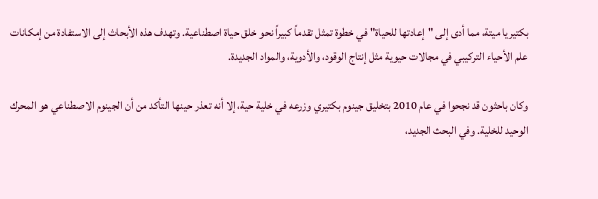بكتيريا ميتة، مما أدى إلى "إعادتها للحياة" في خطوة تمثل تقدماً كبيراً نحو خلق حياة اصطناعية. وتهدف هذه الأبحاث إلى الاستفادة من إمكانات علم الأحياء التركيبي في مجالات حيوية مثل إنتاج الوقود، والأدوية، والمواد الجديدة.

وكان باحثون قد نجحوا في عام 2010 بتخليق جينوم بكتيري وزرعه في خلية حية، إلا أنه تعذر حينها التأكد من أن الجينوم الاصطناعي هو المحرك الوحيد للخلية. وفي البحث الجديد،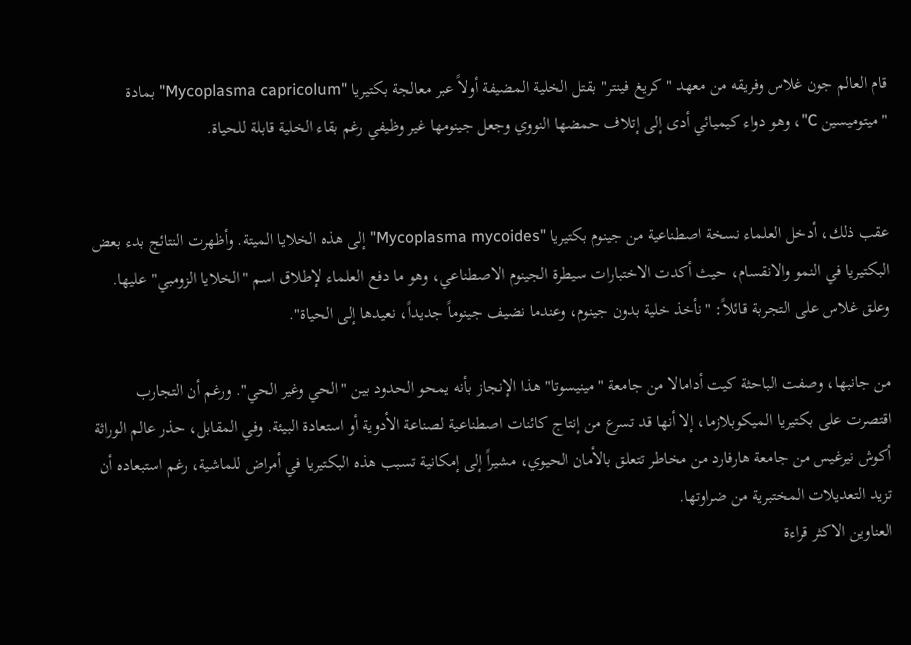قام العالم جون غلاس وفريقه من معهد "كريغ فينتر" بقتل الخلية المضيفة أولاً عبر معالجة بكتيريا "Mycoplasma capricolum" بمادة "ميتوميسين C"، وهو دواء كيميائي أدى إلى إتلاف حمضها النووي وجعل جينومها غير وظيفي رغم بقاء الخلية قابلة للحياة.


عقب ذلك، أدخل العلماء نسخة اصطناعية من جينوم بكتيريا "Mycoplasma mycoides" إلى هذه الخلايا الميتة. وأظهرت النتائج بدء بعض البكتيريا في النمو والانقسام، حيث أكدت الاختبارات سيطرة الجينوم الاصطناعي، وهو ما دفع العلماء لإطلاق اسم "الخلايا الزومبي" عليها. وعلق غلاس على التجربة قائلاً: "نأخذ خلية بدون جينوم، وعندما نضيف جينوماً جديداً، نعيدها إلى الحياة".

من جانبها، وصفت الباحثة كيت أدامالا من جامعة "مينيسوتا" هذا الإنجاز بأنه يمحو الحدود بين "الحي وغير الحي". ورغم أن التجارب اقتصرت على بكتيريا الميكوبلازما، إلا أنها قد تسرع من إنتاج كائنات اصطناعية لصناعة الأدوية أو استعادة البيئة. وفي المقابل، حذر عالم الوراثة أكوش نيرغيس من جامعة هارفارد من مخاطر تتعلق بالأمان الحيوي، مشيراً إلى إمكانية تسبب هذه البكتيريا في أمراض للماشية، رغم استبعاده أن تزيد التعديلات المختبرية من ضراوتها.
العناوين الاكثر قراءة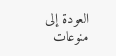العودة إلى منوعات